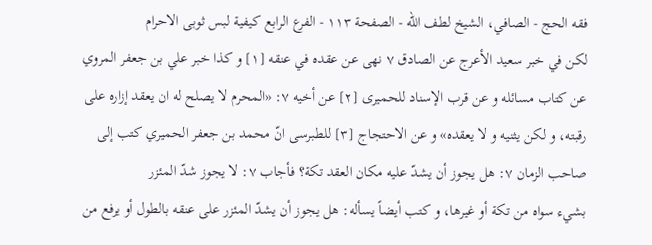فقه الحج - الصافي، الشيخ لطف الله - الصفحة ١١٣ - الفرع الرابع كيفية لبس ثوبى الاحرام
لكن في خبر سعيد الأعرج عن الصادق ٧ نهى عن عقده في عنقه [١] و كذا خبر علي بن جعفر المروي عن كتاب مسائله و عن قرب الإسناد للحميرى [٢] عن أخيه ٧: «المحرم لا يصلح له ان يعقد إزاره على رقبته، و لكن يثنيه و لا يعقده» و عن الاحتجاج [٣] للطبرسى انّ محمد بن جعفر الحميري كتب إلى صاحب الزمان ٧: هل يجوز أن يشدّ عليه مكان العقد تكة؟ فأجاب ٧: لا يجوز شدّ المئزر
بشيء سواه من تكة أو غيرها، و كتب أيضاً يسأله: هل يجوز أن يشدّ المئزر على عنقه بالطول أو يرفع من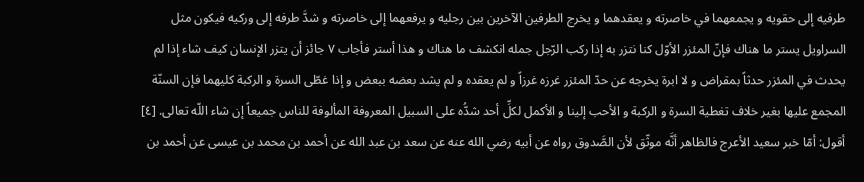طرفيه إلى حقويه و يجمعهما في خاصرته و يعقدهما و يخرج الطرفين الآخرين بين رجليه و يرفعهما إلى خاصرته و شدَّ طرفه إلى وركيه فيكون مثل السراويل يستر ما هناك فإنّ المئزر الأوّل كنا نتزر به إذا ركب الرّجل جمله انكشف ما هناك و هذا أستر فأجاب ٧ جائز أن يتزر الإنسان كيف شاء إذا لم يحدث في المئزر حدثاً بمقراض و لا ابرة يخرجه عن حدّ المئزر غرزه غرزاً و لم يعقده و لم يشد بعضه ببعض و إذا غطّى السرة و الركبة كليهما فإن السنّة المجمع عليها بغير خلاف تغطية السرة و الركبة و الأحب إلينا و الأكمل لكلِّ أحد شدُّه على السبيل المعروفة المألوفة للناس جميعاً إن شاء اللّه تعالى. [٤]
أقول: أمّا خبر سعيد الأعرج فالظاهر أنَّه موثّق لأن الصَّدوق رواه عن أبيه رضي الله عنه عن سعد بن عبد الله عن أحمد بن محمد بن عيسى عن أحمد بن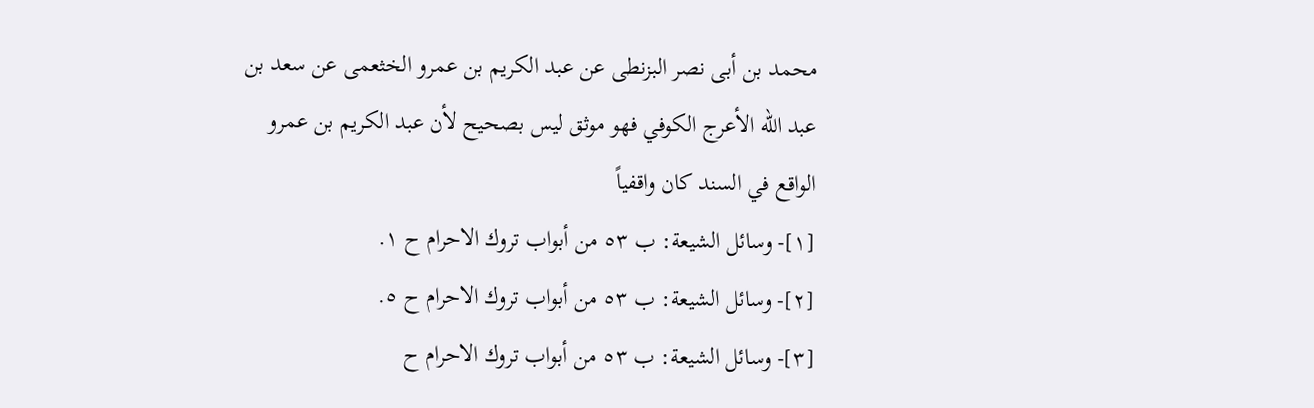محمد بن أبى نصر البزنطى عن عبد الكريم بن عمرو الخثعمى عن سعد بن عبد الله الأعرج الكوفي فهو موثق ليس بصحيح لأن عبد الكريم بن عمرو الواقع في السند كان واقفياً
[١]- وسائل الشيعة: ب ٥٣ من أبواب تروك الاحرام ح ١.
[٢]- وسائل الشيعة: ب ٥٣ من أبواب تروك الاحرام ح ٥.
[٣]- وسائل الشيعة: ب ٥٣ من أبواب تروك الاحرام ح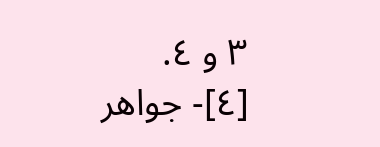٣ و ٤.
[٤]- جواهر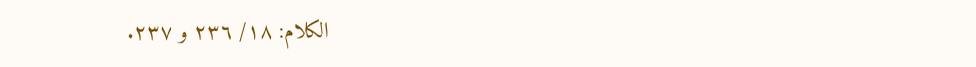الكلام: ١٨/ ٢٣٦ و ٢٣٧.